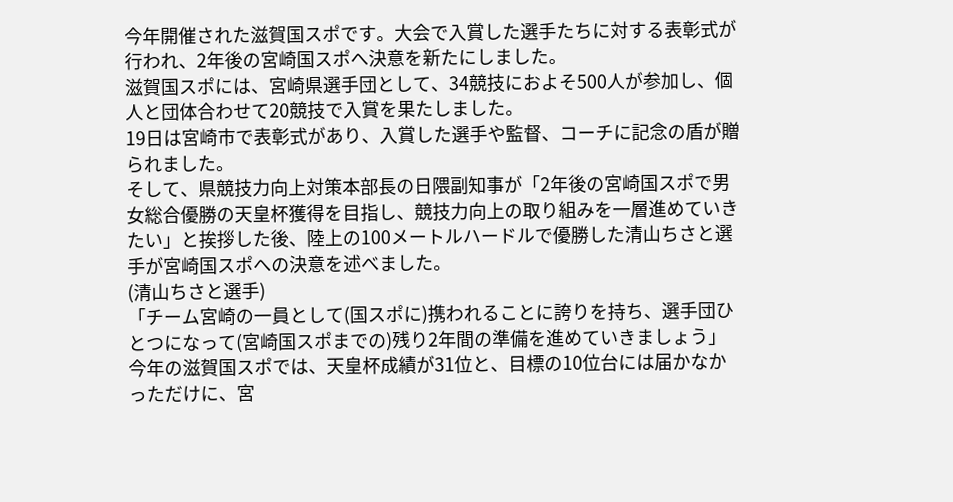今年開催された滋賀国スポです。大会で入賞した選手たちに対する表彰式が行われ、2年後の宮崎国スポへ決意を新たにしました。
滋賀国スポには、宮崎県選手団として、34競技におよそ500人が参加し、個人と団体合わせて20競技で入賞を果たしました。
19日は宮崎市で表彰式があり、入賞した選手や監督、コーチに記念の盾が贈られました。
そして、県競技力向上対策本部長の日隈副知事が「2年後の宮崎国スポで男女総合優勝の天皇杯獲得を目指し、競技力向上の取り組みを一層進めていきたい」と挨拶した後、陸上の100メートルハードルで優勝した清山ちさと選手が宮崎国スポへの決意を述べました。
(清山ちさと選手)
「チーム宮崎の一員として(国スポに)携われることに誇りを持ち、選手団ひとつになって(宮崎国スポまでの)残り2年間の準備を進めていきましょう」
今年の滋賀国スポでは、天皇杯成績が31位と、目標の10位台には届かなかっただけに、宮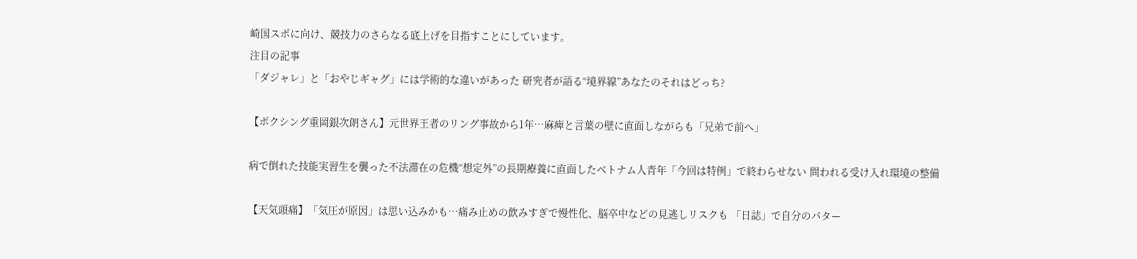崎国スポに向け、競技力のさらなる底上げを目指すことにしています。
注目の記事
「ダジャレ」と「おやじギャグ」には学術的な違いがあった 研究者が語る“境界線”あなたのそれはどっち?

【ボクシング重岡銀次朗さん】元世界王者のリング事故から1年…麻痺と言葉の壁に直面しながらも「兄弟で前へ」

病で倒れた技能実習生を襲った不法滞在の危機“想定外”の長期療養に直面したベトナム人青年「今回は特例」で終わらせない 問われる受け入れ環境の整備

【天気頭痛】「気圧が原因」は思い込みかも…痛み止めの飲みすぎで慢性化、脳卒中などの見逃しリスクも 「日誌」で自分のパター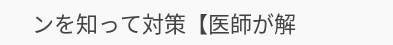ンを知って対策【医師が解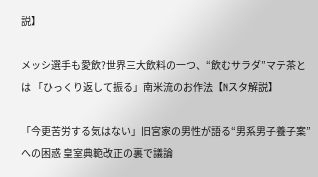説】

メッシ選手も愛飲?世界三大飲料の一つ、“飲むサラダ”マテ茶とは 「ひっくり返して振る」南米流のお作法【Nスタ解説】

「今更苦労する気はない」旧宮家の男性が語る“男系男子養子案”への困惑 皇室典範改正の裏で議論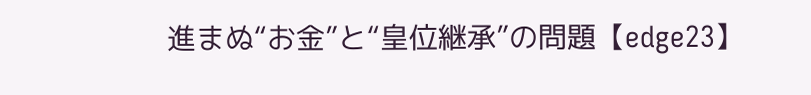進まぬ“お金”と“皇位継承”の問題【edge23】